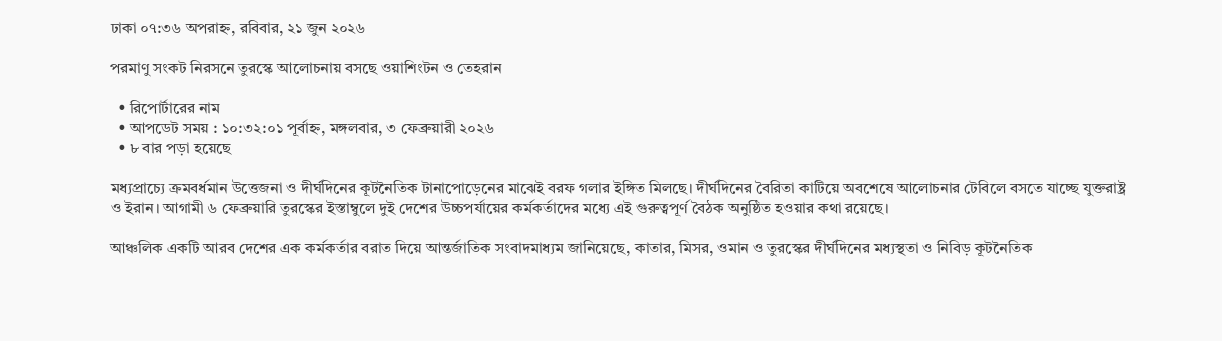ঢাকা ০৭:৩৬ অপরাহ্ন, রবিবার, ২১ জুন ২০২৬

পরমাণু সংকট নিরসনে তুরস্কে আলোচনায় বসছে ওয়াশিংটন ও তেহরান

  • রিপোর্টারের নাম
  • আপডেট সময় : ১০:৩২:০১ পূর্বাহ্ন, মঙ্গলবার, ৩ ফেব্রুয়ারী ২০২৬
  • ৮ বার পড়া হয়েছে

মধ্যপ্রাচ্যে ক্রমবর্ধমান উত্তেজনা ও দীর্ঘদিনের কূটনৈতিক টানাপোড়েনের মাঝেই বরফ গলার ইঙ্গিত মিলছে। দীর্ঘদিনের বৈরিতা কাটিয়ে অবশেষে আলোচনার টেবিলে বসতে যাচ্ছে যুক্তরাষ্ট্র ও ইরান। আগামী ৬ ফেব্রুয়ারি তুরস্কের ইস্তাম্বুলে দুই দেশের উচ্চপর্যায়ের কর্মকর্তাদের মধ্যে এই গুরুত্বপূর্ণ বৈঠক অনুষ্ঠিত হওয়ার কথা রয়েছে।

আঞ্চলিক একটি আরব দেশের এক কর্মকর্তার বরাত দিয়ে আন্তর্জাতিক সংবাদমাধ্যম জানিয়েছে, কাতার, মিসর, ওমান ও তুরস্কের দীর্ঘদিনের মধ্যস্থতা ও নিবিড় কূটনৈতিক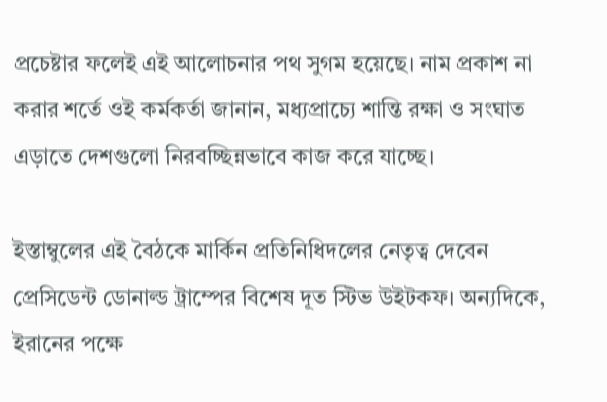প্রচেষ্টার ফলেই এই আলোচনার পথ সুগম হয়েছে। নাম প্রকাশ না করার শর্তে ওই কর্মকর্তা জানান, মধ্যপ্রাচ্যে শান্তি রক্ষা ও সংঘাত এড়াতে দেশগুলো নিরবচ্ছিন্নভাবে কাজ করে যাচ্ছে।

ইস্তাম্বুলের এই বৈঠকে মার্কিন প্রতিনিধিদলের নেতৃত্ব দেবেন প্রেসিডেন্ট ডোনাল্ড ট্রাম্পের বিশেষ দূত স্টিভ উইটকফ। অন্যদিকে, ইরানের পক্ষে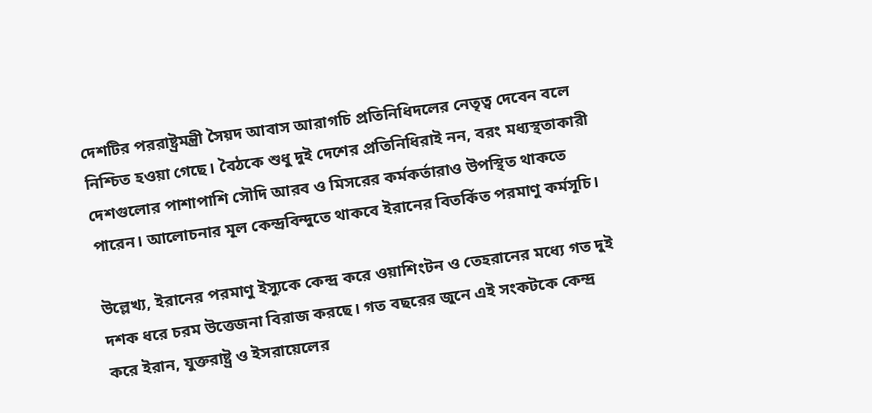দেশটির পররাষ্ট্রমন্ত্রী সৈয়দ আবাস আরাগচি প্রতিনিধিদলের নেতৃত্ব দেবেন বলে নিশ্চিত হওয়া গেছে। বৈঠকে শুধু দুই দেশের প্রতিনিধিরাই নন, বরং মধ্যস্থতাকারী দেশগুলোর পাশাপাশি সৌদি আরব ও মিসরের কর্মকর্তারাও উপস্থিত থাকতে পারেন। আলোচনার মূল কেন্দ্রবিন্দুতে থাকবে ইরানের বিতর্কিত পরমাণু কর্মসূচি।

উল্লেখ্য, ইরানের পরমাণু ইস্যুকে কেন্দ্র করে ওয়াশিংটন ও তেহরানের মধ্যে গত দুই দশক ধরে চরম উত্তেজনা বিরাজ করছে। গত বছরের জুনে এই সংকটকে কেন্দ্র করে ইরান, যুক্তরাষ্ট্র ও ইসরায়েলের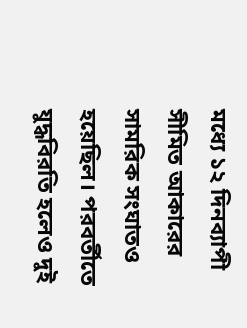মধ্যে ১২ দিনব্যাপী সীমিত আকারের সামরিক সংঘাতও হয়েছিল। পরবর্তীতে যুদ্ধবিরতি হলেও দুই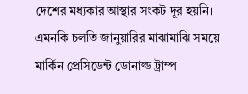দেশের মধ্যকার আস্থার সংকট দূর হয়নি। এমনকি চলতি জানুয়ারির মাঝামাঝি সময়ে মার্কিন প্রেসিডেন্ট ডোনাল্ড ট্রাম্প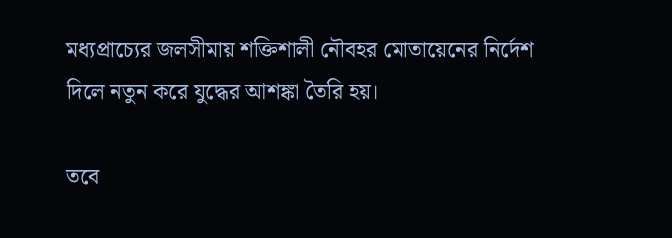মধ্যপ্রাচ্যের জলসীমায় শক্তিশালী নৌবহর মোতায়েনের নির্দেশ দিলে নতুন করে যুদ্ধের আশঙ্কা তৈরি হয়।

তবে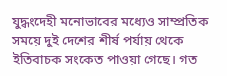যুদ্ধংদেহী মনোভাবের মধ্যেও সাম্প্রতিক সময়ে দুই দেশের শীর্ষ পর্যায় থেকে ইতিবাচক সংকেত পাওয়া গেছে। গত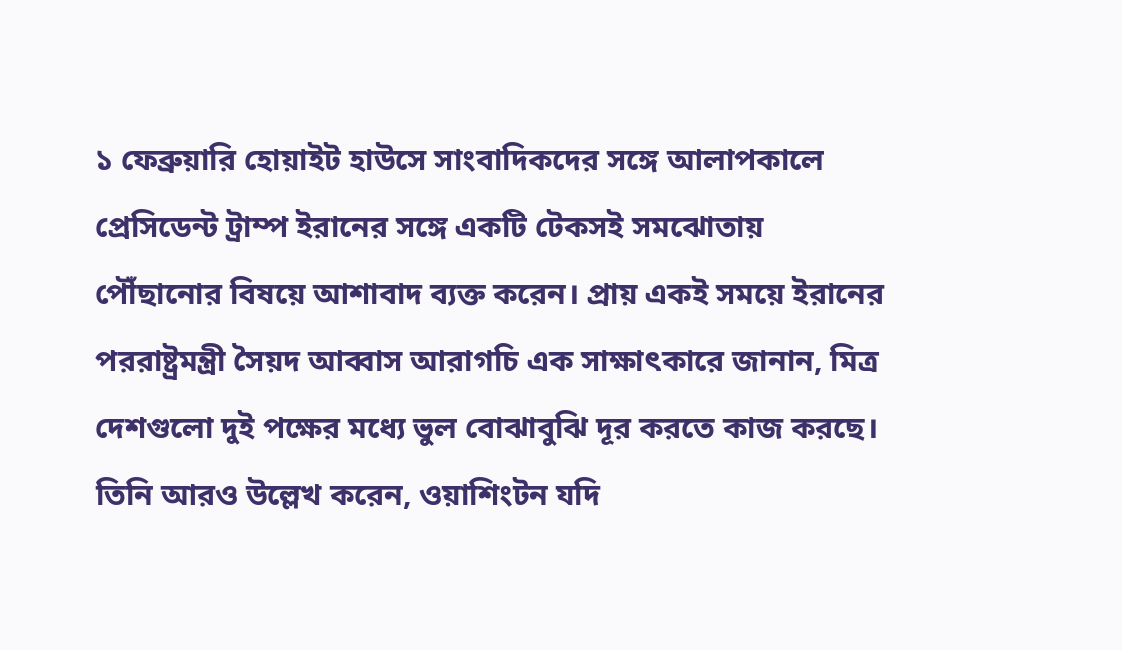১ ফেব্রুয়ারি হোয়াইট হাউসে সাংবাদিকদের সঙ্গে আলাপকালে প্রেসিডেন্ট ট্রাম্প ইরানের সঙ্গে একটি টেকসই সমঝোতায় পৌঁছানোর বিষয়ে আশাবাদ ব্যক্ত করেন। প্রায় একই সময়ে ইরানের পররাষ্ট্রমন্ত্রী সৈয়দ আব্বাস আরাগচি এক সাক্ষাৎকারে জানান, মিত্র দেশগুলো দুই পক্ষের মধ্যে ভুল বোঝাবুঝি দূর করতে কাজ করছে। তিনি আরও উল্লেখ করেন, ওয়াশিংটন যদি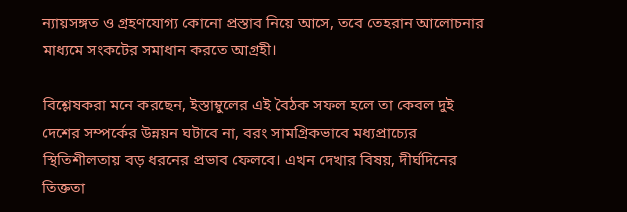ন্যায়সঙ্গত ও গ্রহণযোগ্য কোনো প্রস্তাব নিয়ে আসে, তবে তেহরান আলোচনার মাধ্যমে সংকটের সমাধান করতে আগ্রহী।

বিশ্লেষকরা মনে করছেন, ইস্তাম্বুলের এই বৈঠক সফল হলে তা কেবল দুই দেশের সম্পর্কের উন্নয়ন ঘটাবে না, বরং সামগ্রিকভাবে মধ্যপ্রাচ্যের স্থিতিশীলতায় বড় ধরনের প্রভাব ফেলবে। এখন দেখার বিষয়, দীর্ঘদিনের তিক্ততা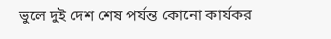ভুলে দুই দেশ শেষ পর্যন্ত কোনো কার্যকর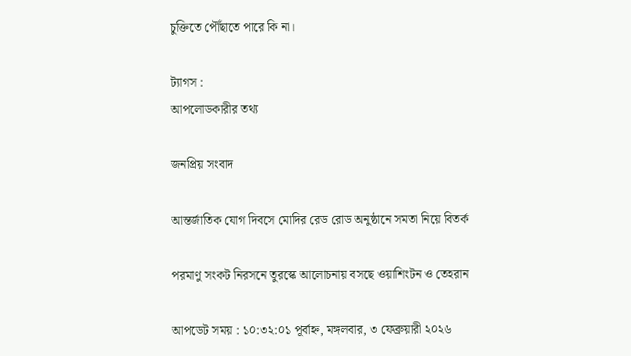চুক্তিতে পৌঁছাতে পারে কি না।

ট্যাগস :
আপলোডকারীর তথ্য

জনপ্রিয় সংবাদ

আন্তর্জাতিক যোগ দিবসে মোদির রেড রোড অনুষ্ঠানে সমতা নিয়ে বিতর্ক

পরমাণু সংকট নিরসনে তুরস্কে আলোচনায় বসছে ওয়াশিংটন ও তেহরান

আপডেট সময় : ১০:৩২:০১ পূর্বাহ্ন, মঙ্গলবার, ৩ ফেব্রুয়ারী ২০২৬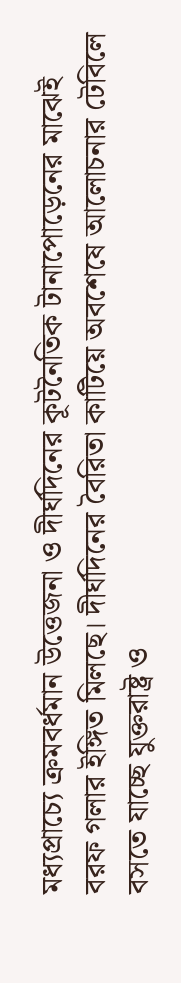মধ্যপ্রাচ্যে ক্রমবর্ধমান উত্তেজনা ও দীর্ঘদিনের কূটনৈতিক টানাপোড়েনের মাঝেই বরফ গলার ইঙ্গিত মিলছে। দীর্ঘদিনের বৈরিতা কাটিয়ে অবশেষে আলোচনার টেবিলে বসতে যাচ্ছে যুক্তরাষ্ট্র ও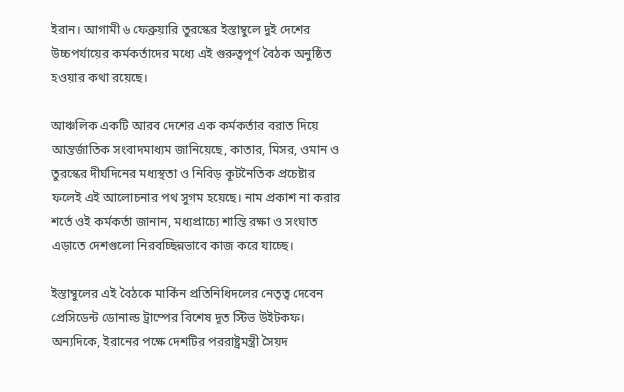ইরান। আগামী ৬ ফেব্রুয়ারি তুরস্কের ইস্তাম্বুলে দুই দেশের উচ্চপর্যায়ের কর্মকর্তাদের মধ্যে এই গুরুত্বপূর্ণ বৈঠক অনুষ্ঠিত হওয়ার কথা রয়েছে।

আঞ্চলিক একটি আরব দেশের এক কর্মকর্তার বরাত দিয়ে আন্তর্জাতিক সংবাদমাধ্যম জানিয়েছে, কাতার, মিসর, ওমান ও তুরস্কের দীর্ঘদিনের মধ্যস্থতা ও নিবিড় কূটনৈতিক প্রচেষ্টার ফলেই এই আলোচনার পথ সুগম হয়েছে। নাম প্রকাশ না করার শর্তে ওই কর্মকর্তা জানান, মধ্যপ্রাচ্যে শান্তি রক্ষা ও সংঘাত এড়াতে দেশগুলো নিরবচ্ছিন্নভাবে কাজ করে যাচ্ছে।

ইস্তাম্বুলের এই বৈঠকে মার্কিন প্রতিনিধিদলের নেতৃত্ব দেবেন প্রেসিডেন্ট ডোনাল্ড ট্রাম্পের বিশেষ দূত স্টিভ উইটকফ। অন্যদিকে, ইরানের পক্ষে দেশটির পররাষ্ট্রমন্ত্রী সৈয়দ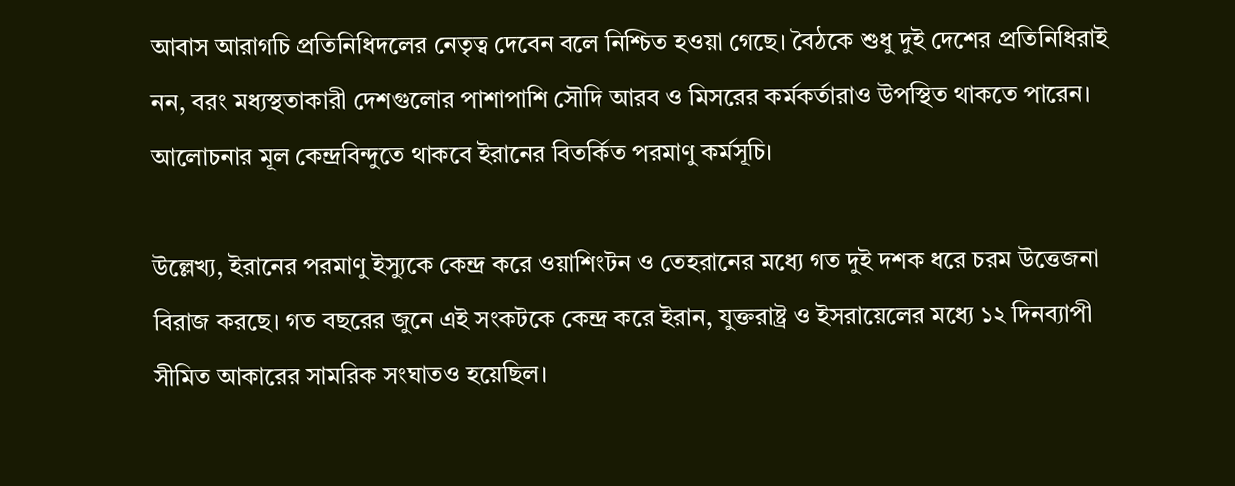আবাস আরাগচি প্রতিনিধিদলের নেতৃত্ব দেবেন বলে নিশ্চিত হওয়া গেছে। বৈঠকে শুধু দুই দেশের প্রতিনিধিরাই নন, বরং মধ্যস্থতাকারী দেশগুলোর পাশাপাশি সৌদি আরব ও মিসরের কর্মকর্তারাও উপস্থিত থাকতে পারেন। আলোচনার মূল কেন্দ্রবিন্দুতে থাকবে ইরানের বিতর্কিত পরমাণু কর্মসূচি।

উল্লেখ্য, ইরানের পরমাণু ইস্যুকে কেন্দ্র করে ওয়াশিংটন ও তেহরানের মধ্যে গত দুই দশক ধরে চরম উত্তেজনা বিরাজ করছে। গত বছরের জুনে এই সংকটকে কেন্দ্র করে ইরান, যুক্তরাষ্ট্র ও ইসরায়েলের মধ্যে ১২ দিনব্যাপী সীমিত আকারের সামরিক সংঘাতও হয়েছিল।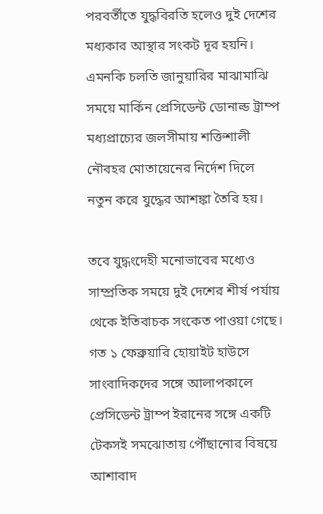পরবর্তীতে যুদ্ধবিরতি হলেও দুই দেশের মধ্যকার আস্থার সংকট দূর হয়নি। এমনকি চলতি জানুয়ারির মাঝামাঝি সময়ে মার্কিন প্রেসিডেন্ট ডোনাল্ড ট্রাম্প মধ্যপ্রাচ্যের জলসীমায় শক্তিশালী নৌবহর মোতায়েনের নির্দেশ দিলে নতুন করে যুদ্ধের আশঙ্কা তৈরি হয়।

তবে যুদ্ধংদেহী মনোভাবের মধ্যেও সাম্প্রতিক সময়ে দুই দেশের শীর্ষ পর্যায় থেকে ইতিবাচক সংকেত পাওয়া গেছে। গত ১ ফেব্রুয়ারি হোয়াইট হাউসে সাংবাদিকদের সঙ্গে আলাপকালে প্রেসিডেন্ট ট্রাম্প ইরানের সঙ্গে একটি টেকসই সমঝোতায় পৌঁছানোর বিষয়ে আশাবাদ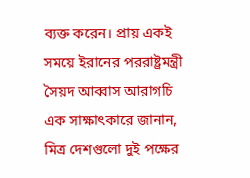ব্যক্ত করেন। প্রায় একই সময়ে ইরানের পররাষ্ট্রমন্ত্রী সৈয়দ আব্বাস আরাগচি এক সাক্ষাৎকারে জানান, মিত্র দেশগুলো দুই পক্ষের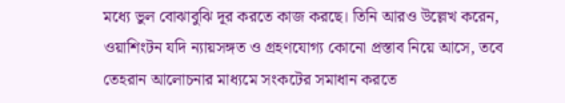মধ্যে ভুল বোঝাবুঝি দূর করতে কাজ করছে। তিনি আরও উল্লেখ করেন, ওয়াশিংটন যদি ন্যায়সঙ্গত ও গ্রহণযোগ্য কোনো প্রস্তাব নিয়ে আসে, তবে তেহরান আলোচনার মাধ্যমে সংকটের সমাধান করতে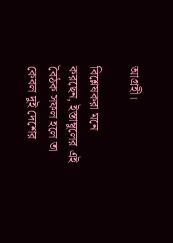আগ্রহী।

বিশ্লেষকরা মনে করছেন, ইস্তাম্বুলের এই বৈঠক সফল হলে তা কেবল দুই দেশের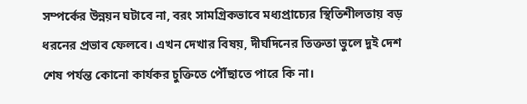সম্পর্কের উন্নয়ন ঘটাবে না, বরং সামগ্রিকভাবে মধ্যপ্রাচ্যের স্থিতিশীলতায় বড় ধরনের প্রভাব ফেলবে। এখন দেখার বিষয়, দীর্ঘদিনের তিক্ততা ভুলে দুই দেশ শেষ পর্যন্ত কোনো কার্যকর চুক্তিতে পৌঁছাতে পারে কি না।